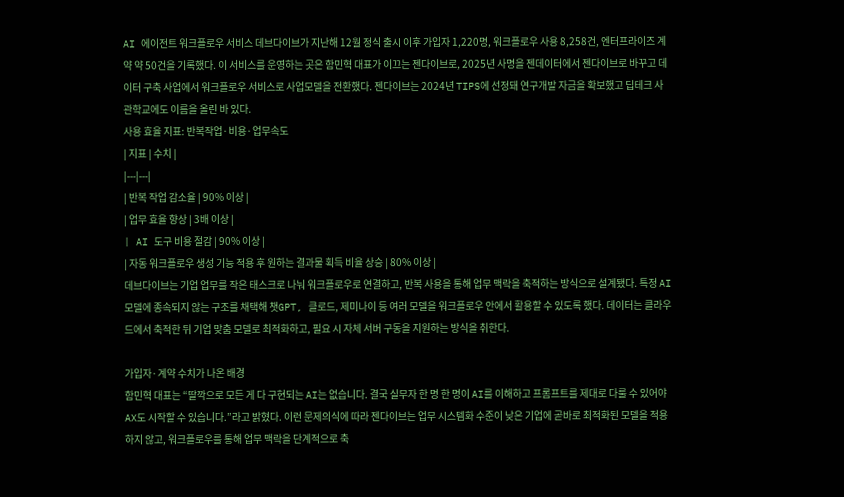AI 에이전트 워크플로우 서비스 데브다이브가 지난해 12월 정식 출시 이후 가입자 1,220명, 워크플로우 사용 8,258건, 엔터프라이즈 계약 약 50건을 기록했다. 이 서비스를 운영하는 곳은 함민혁 대표가 이끄는 젠다이브로, 2025년 사명을 젠데이터에서 젠다이브로 바꾸고 데이터 구축 사업에서 워크플로우 서비스로 사업모델을 전환했다. 젠다이브는 2024년 TIPS에 선정돼 연구개발 자금을 확보했고 딥테크 사관학교에도 이름을 올린 바 있다.
사용 효율 지표: 반복작업·비용·업무속도
| 지표 | 수치 |
|---|---|
| 반복 작업 감소율 | 90% 이상 |
| 업무 효율 향상 | 3배 이상 |
| AI 도구 비용 절감 | 90% 이상 |
| 자동 워크플로우 생성 기능 적용 후 원하는 결과물 획득 비율 상승 | 80% 이상 |
데브다이브는 기업 업무를 작은 태스크로 나눠 워크플로우로 연결하고, 반복 사용을 통해 업무 맥락을 축적하는 방식으로 설계됐다. 특정 AI 모델에 종속되지 않는 구조를 채택해 챗GPT, 클로드, 제미나이 등 여러 모델을 워크플로우 안에서 활용할 수 있도록 했다. 데이터는 클라우드에서 축적한 뒤 기업 맞춤 모델로 최적화하고, 필요 시 자체 서버 구동을 지원하는 방식을 취한다.

가입자·계약 수치가 나온 배경
함민혁 대표는 “딸깍으로 모든 게 다 구현되는 AI는 없습니다. 결국 실무자 한 명 한 명이 AI를 이해하고 프롬프트를 제대로 다룰 수 있어야 AX도 시작할 수 있습니다.”라고 밝혔다. 이런 문제의식에 따라 젠다이브는 업무 시스템화 수준이 낮은 기업에 곧바로 최적화된 모델을 적용하지 않고, 워크플로우를 통해 업무 맥락을 단계적으로 축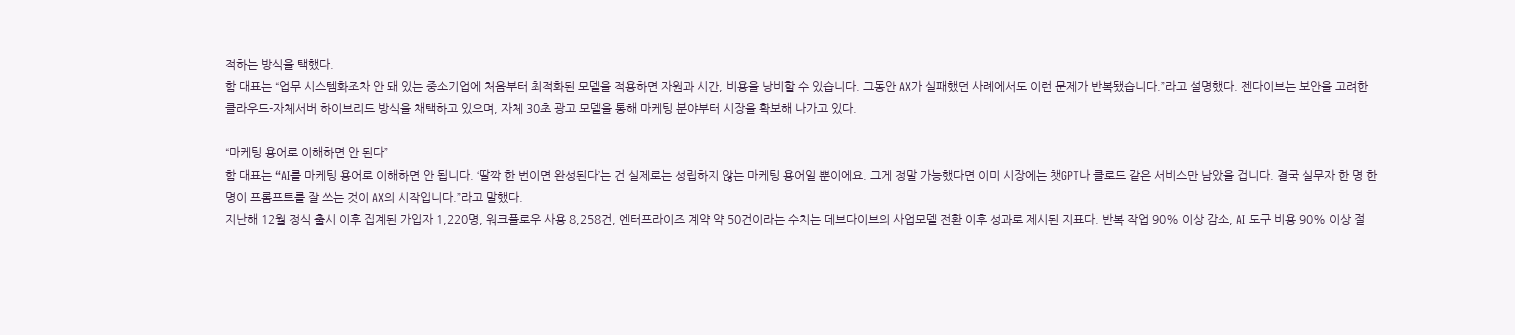적하는 방식을 택했다.
함 대표는 “업무 시스템화조차 안 돼 있는 중소기업에 처음부터 최적화된 모델을 적용하면 자원과 시간, 비용을 낭비할 수 있습니다. 그동안 AX가 실패했던 사례에서도 이런 문제가 반복됐습니다.”라고 설명했다. 젠다이브는 보안을 고려한 클라우드-자체서버 하이브리드 방식을 채택하고 있으며, 자체 30초 광고 모델을 통해 마케팅 분야부터 시장을 확보해 나가고 있다.

“마케팅 용어로 이해하면 안 된다”
함 대표는 “AI를 마케팅 용어로 이해하면 안 됩니다. ‘딸깍 한 번이면 완성된다’는 건 실제로는 성립하지 않는 마케팅 용어일 뿐이에요. 그게 정말 가능했다면 이미 시장에는 챗GPT나 클로드 같은 서비스만 남았을 겁니다. 결국 실무자 한 명 한 명이 프롬프트를 잘 쓰는 것이 AX의 시작입니다.”라고 말했다.
지난해 12월 정식 출시 이후 집계된 가입자 1,220명, 워크플로우 사용 8,258건, 엔터프라이즈 계약 약 50건이라는 수치는 데브다이브의 사업모델 전환 이후 성과로 제시된 지표다. 반복 작업 90% 이상 감소, AI 도구 비용 90% 이상 절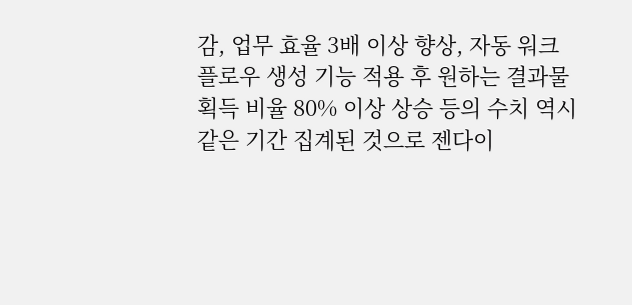감, 업무 효율 3배 이상 향상, 자동 워크플로우 생성 기능 적용 후 원하는 결과물 획득 비율 80% 이상 상승 등의 수치 역시 같은 기간 집계된 것으로 젠다이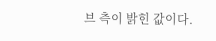브 측이 밝힌 값이다.